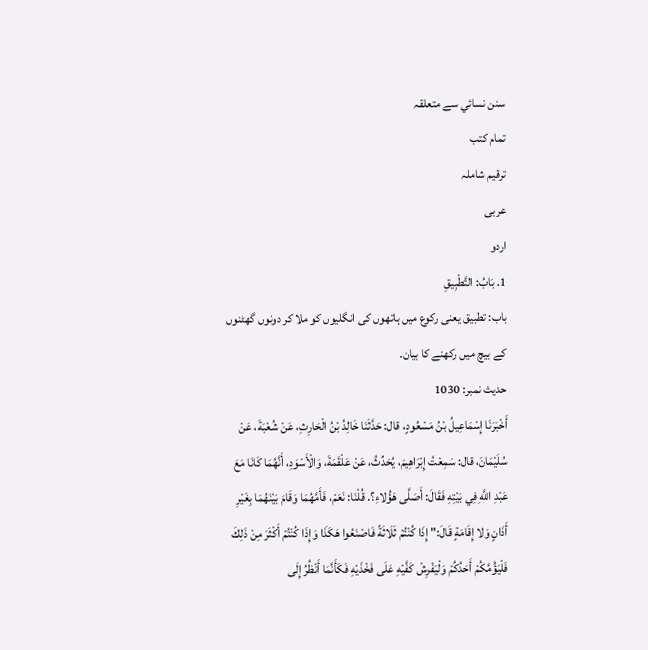سنن نسائي سے متعلقہ
تمام کتب
ترقیم شاملہ
عربی
اردو
1. بَابُ: التَّطْبِيقِ
باب: تطبیق یعنی رکوع میں ہاتھوں کی انگلیوں کو ملا کر دونوں گھٹنوں کے بیچ میں رکھنے کا بیان۔
حدیث نمبر: 1030
أَخْبَرَنَا إِسْمَاعِيلُ بْنُ مَسْعُودٍ، قال: حَدَّثَنَا خَالِدُ بْنُ الْحَارِثِ، عَنْ شُعْبَةَ، عَنْ سُلَيْمَانَ، قال: سَمِعْتُ إِبْرَاهِيمَ، يُحَدِّثُ، عَنْ عَلْقَمَةَ، وَالْأَسْوَدِ، أَنَّهُمَا كَانَا مَعَ عَبْدِ اللَّهِ فِي بَيْتِهِ فَقَالَ: أَصَلَّى هَؤُلاءِ؟. قُلْنَا: نَعَمْ، فَأَمَّهُمَا وَقَامَ بَيْنَهُمَا بِغَيْرِ أَذَانٍ وَلا إِقَامَةٍ قَالَ:" إِذَا كُنْتُمْ ثَلَاثَةً فَاصْنَعُوا هَكَذَا وَإِذَا كُنْتُمْ أَكْثَرَ مِنْ ذَلِكَ فَلْيَؤُمَّكُمْ أَحَدُكُمْ وَلْيَفْرِشْ كَفَّيْهِ عَلَى فَخْذَيْهِ فَكَأَنَّمَا أَنْظُرُ إِلَى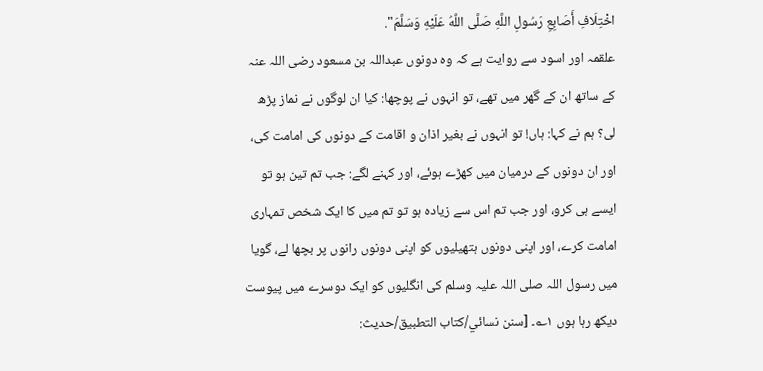اخْتِلَافِ أَصَابِعِ رَسُولِ اللَّهِ صَلَّى اللَّهُ عَلَيْهِ وَسَلَّمَ".
علقمہ اور اسود سے روایت ہے کہ وہ دونوں عبداللہ بن مسعود رضی اللہ عنہ کے ساتھ ان کے گھر میں تھے، تو انہوں نے پوچھا: کیا ان لوگوں نے نماز پڑھ لی؟ ہم نے کہا: ہاں! تو انہوں نے بغیر اذان و اقامت کے دونوں کی امامت کی، اور ان دونوں کے درمیان میں کھڑے ہوئے، اور کہنے لگے: جب تم تین ہو تو ایسے ہی کرو، اور جب تم اس سے زیادہ ہو تو تم میں کا ایک شخص تمہاری امامت کرے، اور اپنی دونوں ہتھیلیوں کو اپنی دونوں رانوں پر بچھا لے، گویا میں رسول اللہ صلی اللہ علیہ وسلم کی انگلیوں کو ایک دوسرے میں پیوست دیکھ رہا ہوں ۱؎۔ [سنن نسائي/كتاب التطبيق/حدیث: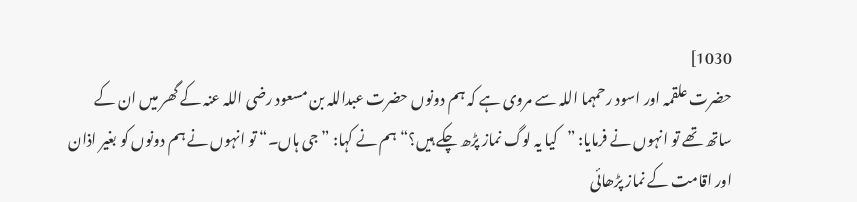1030]
حضرت علقمہ اور اسود رحمہما اللہ سے مروی ہے کہ ہم دونوں حضرت عبداللہ بن مسعود رضی اللہ عنہ کے گھر میں ان کے ساتھ تھے تو انہوں نے فرمایا: ”کیا یہ لوگ نماز پڑھ چکے ہیں؟“ ہم نے کہا: ”جی ہاں۔“ تو انہوں نے ہم دونوں کو بغیر اذان اور اقامت کے نماز پڑھائی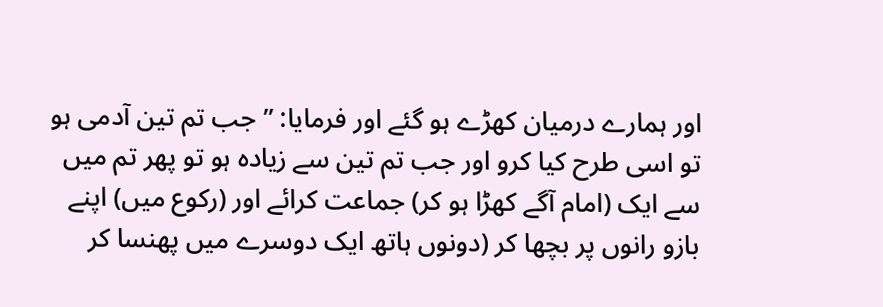اور ہمارے درمیان کھڑے ہو گئے اور فرمایا: ”جب تم تین آدمی ہو تو اسی طرح کیا کرو اور جب تم تین سے زیادہ ہو تو پھر تم میں سے ایک (امام آگے کھڑا ہو کر) جماعت کرائے اور (رکوع میں) اپنے بازو رانوں پر بچھا کر (دونوں ہاتھ ایک دوسرے میں پھنسا کر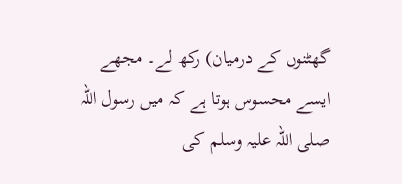گھٹنوں کے درمیان) رکھ لے۔ مجھے ایسے محسوس ہوتا ہے کہ میں رسول اللہ صلی اللہ علیہ وسلم کی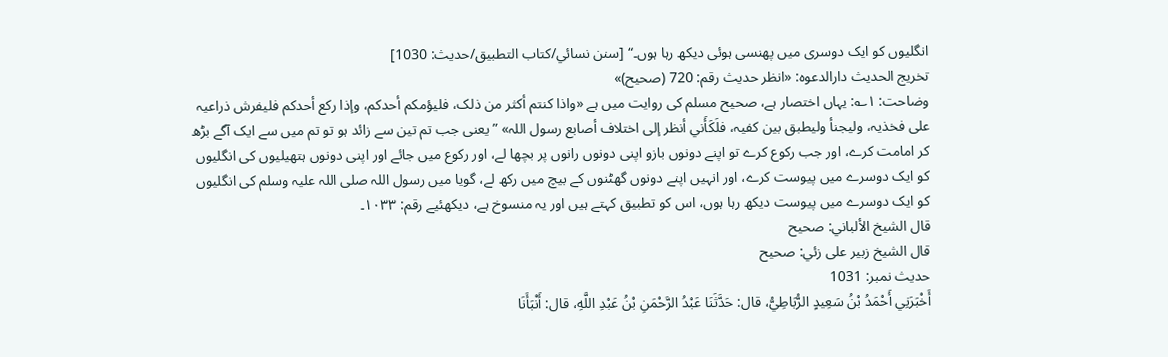انگلیوں کو ایک دوسری میں پھنسی ہوئی دیکھ رہا ہوں۔“ [سنن نسائي/كتاب التطبيق/حدیث: 1030]
تخریج الحدیث دارالدعوہ: «انظر حدیث رقم: 720 (صحیح)»
وضاحت: ۱؎: یہاں اختصار ہے، صحیح مسلم کی روایت میں ہے «واذا کنتم أکثر من ذلک، فلیؤمکم أحدکم، وإذا رکع أحدکم فلیفرش ذراعیہ علی فخذیہ، ولیجنأ ولیطبق بین کفیہ، فلَکَأَني أنظر إلی اختلاف أصابع رسول اللہ» ”یعنی جب تم تین سے زائد ہو تو تم میں سے ایک آگے بڑھ کر امامت کرے، اور جب رکوع کرے تو اپنے دونوں بازو اپنی دونوں رانوں پر بچھا لے، اور رکوع میں جائے اور اپنی دونوں ہتھیلیوں کی انگلیوں کو ایک دوسرے میں پیوست کرے، اور انہیں اپنے دونوں گھٹنوں کے بیچ میں رکھ لے، گویا میں رسول اللہ صلی اللہ علیہ وسلم کی انگلیوں کو ایک دوسرے میں پیوست دیکھ رہا ہوں، اس کو تطبیق کہتے ہیں اور یہ منسوخ ہے، دیکھئیے رقم: ۱۰۳۳۔
قال الشيخ الألباني: صحيح
قال الشيخ زبير على زئي: صحيح
حدیث نمبر: 1031
أَخْبَرَنِي أَحْمَدُ بْنُ سَعِيدٍ الرُّبَاطِيُّ، قال: حَدَّثَنَا عَبْدُ الرَّحْمَنِ بْنُ عَبْدِ اللَّهِ، قال: أَنْبَأَنَا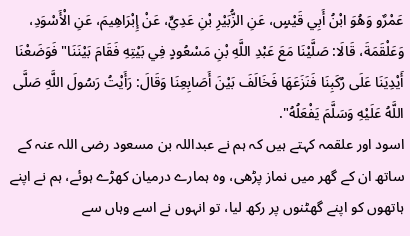عَمْرٌو وَهُوَ ابْنُ أَبِي قَيْسٍ، عَنِ الزُّبَيْرِ بْنِ عَدِيٍّ، عَنْ إِبْرَاهِيمَ، عَنِ الْأَسْوَدِ، وَعَلْقَمَةَ، قَالَا: صَلَّيْنَا مَعَ عَبْدِ اللَّهِ بْنِ مَسْعُودٍ فِي بَيْتِهِ فَقَامَ بَيْنَنَا" فَوَضَعْنَا أَيْدِيَنَا عَلَى رُكَبِنَا فَنَزَعَهَا فَخَالَفَ بَيْنَ أَصَابِعِنَا وَقَالَ: رَأَيْتُ رَسُولَ اللَّهِ صَلَّى اللَّهُ عَلَيْهِ وَسَلَّمَ يَفْعَلُهُ".
اسود اور علقمہ کہتے ہیں کہ ہم نے عبداللہ بن مسعود رضی اللہ عنہ کے ساتھ ان کے گھر میں نماز پڑھی، وہ ہمارے درمیان کھڑے ہوئے، ہم نے اپنے ہاتھوں کو اپنے گھٹنوں پر رکھ لیا، تو انہوں نے اسے وہاں سے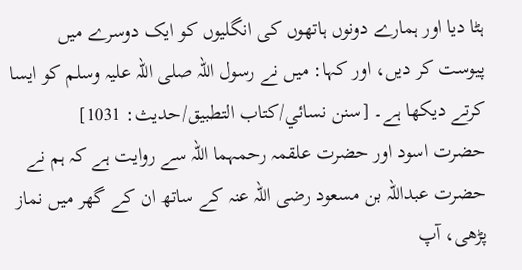ہٹا دیا اور ہمارے دونوں ہاتھوں کی انگلیوں کو ایک دوسرے میں پیوست کر دیں، اور کہا: میں نے رسول اللہ صلی اللہ علیہ وسلم کو ایسا کرتے دیکھا ہے۔ [سنن نسائي/كتاب التطبيق/حدیث: 1031]
حضرت اسود اور حضرت علقمہ رحمہما اللہ سے روایت ہے کہ ہم نے حضرت عبداللہ بن مسعود رضی اللہ عنہ کے ساتھ ان کے گھر میں نماز پڑھی، آپ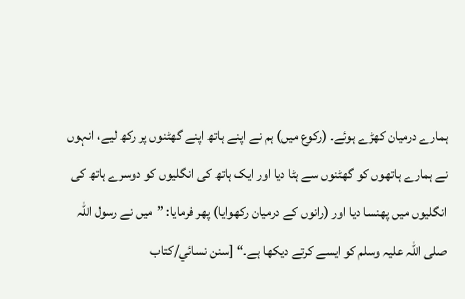ہمارے درمیان کھڑے ہوئے۔ (رکوع میں) ہم نے اپنے ہاتھ اپنے گھٹنوں پر رکھ لیے، انہوں نے ہمارے ہاتھوں کو گھٹنوں سے ہٹا دیا اور ایک ہاتھ کی انگلیوں کو دوسرے ہاتھ کی انگلیوں میں پھنسا دیا اور (رانوں کے درمیان رکھوایا) پھر فرمایا: ”میں نے رسول اللہ صلی اللہ علیہ وسلم کو ایسے کرتے دیکھا ہے۔“ [سنن نسائي/كتاب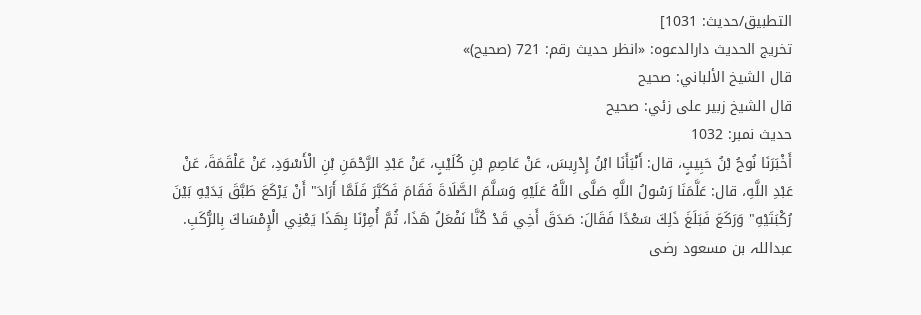التطبيق/حدیث: 1031]
تخریج الحدیث دارالدعوہ: «انظر حدیث رقم: 721 (صحیح)»
قال الشيخ الألباني: صحيح
قال الشيخ زبير على زئي: صحيح
حدیث نمبر: 1032
أَخْبَرَنَا نُوحُ بْنُ حَبِيبٍ، قال: أَنْبَأَنَا ابْنُ إِدْرِيسَ، عَنْ عَاصِمِ بْنِ كُلَيْبٍ، عَنْ عَبْدِ الرَّحْمَنِ بْنِ الْأَسْوَدِ، عَنْ عَلْقَمَةَ، عَنْ عَبْدِ اللَّهِ، قال: عَلَّمَنَا رَسُولُ اللَّهِ صَلَّى اللَّهُ عَلَيْهِ وَسَلَّمَ الصَّلَاةَ فَقَامَ فَكَبَّرَ فَلَمَّا أَرَادَ" أَنْ يَرْكَعَ طَبَّقَ يَدَيْهِ بَيْنَ رُكْبَتَيْهِ" وَرَكَعَ فَبَلَغَ ذَلِكَ سَعْدًا فَقَالَ: صَدَقَ أَخِي قَدْ كُنَّا نَفْعَلُ هَذَا، ثُمَّ أُمِرْنَا بِهَذَا يَعْنِي الْإِمْسَاكَ بِالرُّكَبِ.
عبداللہ بن مسعود رضی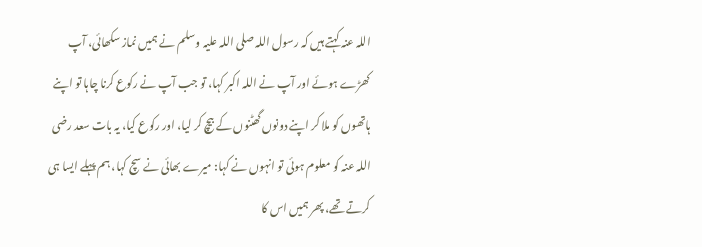اللہ عنہ کہتے ہیں کہ رسول اللہ صلی اللہ علیہ وسلم نے ہمیں نماز سکھائی، آپ کھڑے ہوئے اور آپ نے اللہ اکبر کہا، تو جب آپ نے رکوع کرنا چاہا تو اپنے ہاتھوں کو ملا کر اپنے دونوں گھٹنوں کے بیچ کر لیا، اور رکوع کیا، یہ بات سعد رضی اللہ عنہ کو معلوم ہوئی تو انہوں نے کہا: میرے بھائی نے سچ کہا، ہم پہلے ایسا ہی کرتے تھے، پھر ہمیں اس کا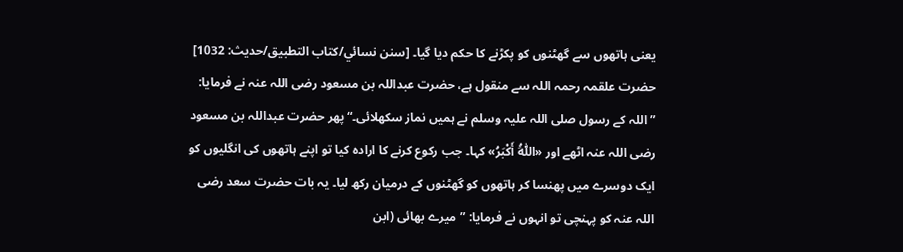یعنی ہاتھوں سے گھٹنوں کو پکڑنے کا حکم دیا گیا۔ [سنن نسائي/كتاب التطبيق/حدیث: 1032]
حضرت علقمہ رحمہ اللہ سے منقول ہے، حضرت عبداللہ بن مسعود رضی اللہ عنہ نے فرمایا: ”اللہ کے رسول صلی اللہ علیہ وسلم نے ہمیں نماز سکھلائی۔“ پھر حضرت عبداللہ بن مسعود رضی اللہ عنہ اٹھے اور «اَللّٰهُ أَكْبَرُ» کہا۔ جب رکوع کرنے کا ارادہ کیا تو اپنے ہاتھوں کی انگلیوں کو ایک دوسرے میں پھنسا کر ہاتھوں کو گھٹنوں کے درمیان رکھ لیا۔ یہ بات حضرت سعد رضی اللہ عنہ کو پہنچی تو انہوں نے فرمایا: ”میرے بھائی (ابن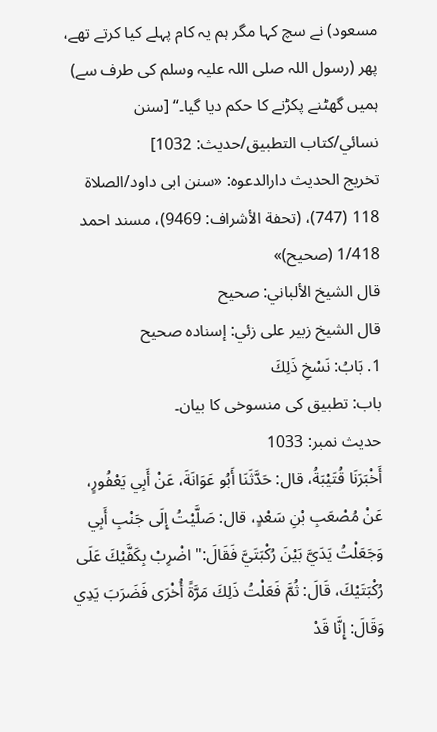مسعود) نے سچ کہا مگر ہم یہ کام پہلے کیا کرتے تھے، پھر (رسول اللہ صلی اللہ علیہ وسلم کی طرف سے) ہمیں گھٹنے پکڑنے کا حکم دیا گیا۔“ [سنن نسائي/كتاب التطبيق/حدیث: 1032]
تخریج الحدیث دارالدعوہ: «سنن ابی داود/الصلاة 118 (747)، (تحفة الأشراف: 9469)، مسند احمد 1/418 (صحیح)»
قال الشيخ الألباني: صحيح
قال الشيخ زبير على زئي: إسناده صحيح
1. بَابُ: نَسْخِ ذَلِكَ
باب: تطبیق کی منسوخی کا بیان۔
حدیث نمبر: 1033
أَخْبَرَنَا قُتَيْبَةُ، قال: حَدَّثَنَا أَبُو عَوَانَةَ، عَنْ أَبِي يَعْفُورٍ، عَنْ مُصْعَبِ بْنِ سَعْدٍ، قال: صَلَّيْتُ إِلَى جَنْبِ أَبِي وَجَعَلْتُ يَدَيَّ بَيْنَ رُكْبَتَيَّ فَقَالَ:" اضْرِبْ بِكَفَّيْكَ عَلَى رُكْبَتَيْكَ، قَالَ: ثُمَّ فَعَلْتُ ذَلِكَ مَرَّةً أُخْرَى فَضَرَبَ يَدِي وَقَالَ: إِنَّا قَدْ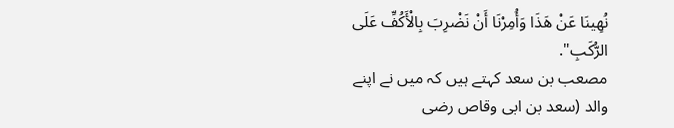نُهِينَا عَنْ هَذَا وَأُمِرْنَا أَنْ نَضْرِبَ بِالْأَكُفِّ عَلَى الرُّكَبِ".
مصعب بن سعد کہتے ہیں کہ میں نے اپنے والد (سعد بن ابی وقاص رضی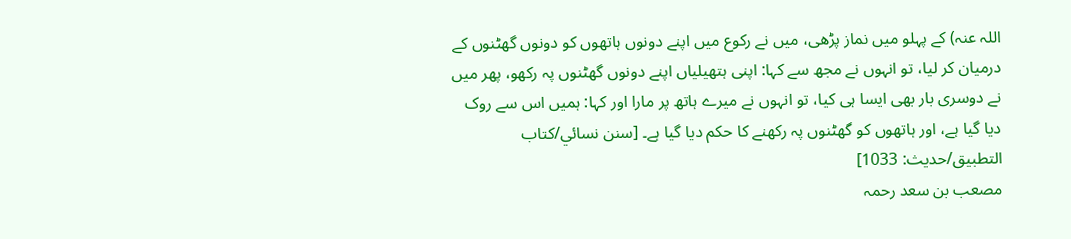اللہ عنہ) کے پہلو میں نماز پڑھی، میں نے رکوع میں اپنے دونوں ہاتھوں کو دونوں گھٹنوں کے درمیان کر لیا، تو انہوں نے مجھ سے کہا: اپنی ہتھیلیاں اپنے دونوں گھٹنوں پہ رکھو، پھر میں نے دوسری بار بھی ایسا ہی کیا، تو انہوں نے میرے ہاتھ پر مارا اور کہا: ہمیں اس سے روک دیا گیا ہے، اور ہاتھوں کو گھٹنوں پہ رکھنے کا حکم دیا گیا ہے۔ [سنن نسائي/كتاب التطبيق/حدیث: 1033]
مصعب بن سعد رحمہ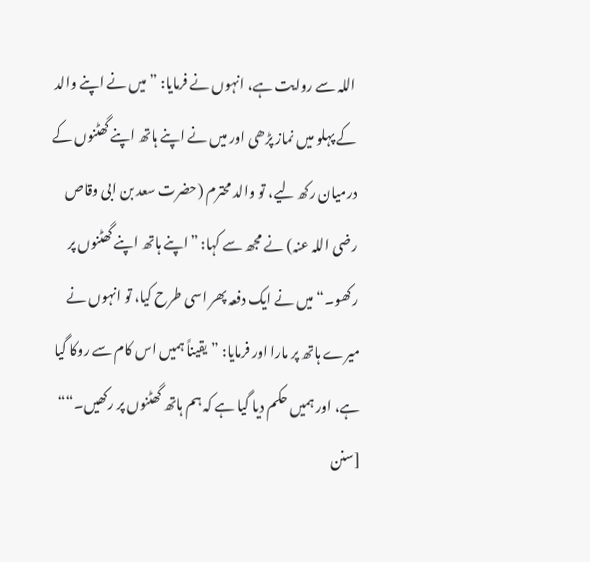اللہ سے روایت ہے، انہوں نے فرمایا: ”میں نے اپنے والد کے پہلو میں نماز پڑھی اور میں نے اپنے ہاتھ اپنے گھٹنوں کے درمیان رکھ لیے، تو والد محترم (حضرت سعد بن ابی وقاص رضی اللہ عنہ) نے مجھ سے کہا: ”اپنے ہاتھ اپنے گھٹنوں پر رکھو۔“ میں نے ایک دفعہ پھر اسی طرح کیا، تو انہوں نے میرے ہاتھ پر مارا اور فرمایا: ”یقیناً ہمیں اس کام سے روکا گیا ہے، اور ہمیں حکم دیا گیا ہے کہ ہم ہاتھ گھٹنوں پر رکھیں۔““ [سنن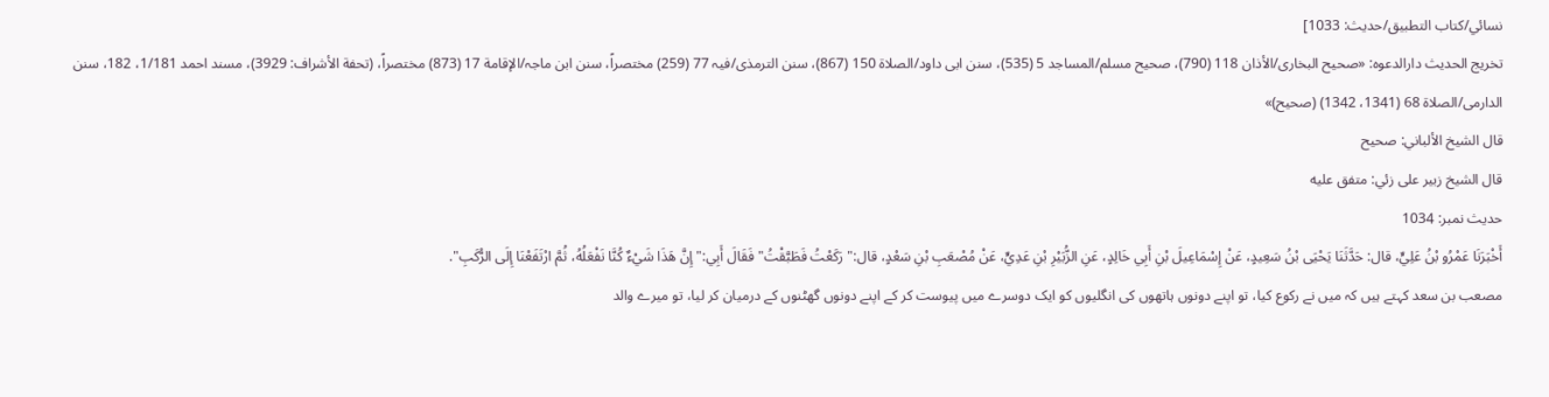نسائي/كتاب التطبيق/حدیث: 1033]
تخریج الحدیث دارالدعوہ: «صحیح البخاری/الأذان 118 (790)، صحیح مسلم/المساجد 5 (535)، سنن ابی داود/الصلاة 150 (867)، سنن الترمذی/فیہ 77 (259) مختصراً، سنن ابن ماجہ/الإقامة 17 (873) مختصراً، (تحفة الأشراف: 3929)، مسند احمد 1/181، 182، سنن الدارمی/الصلاة 68 (1341، 1342) (صحیح)»
قال الشيخ الألباني: صحيح
قال الشيخ زبير على زئي: متفق عليه
حدیث نمبر: 1034
أَخْبَرَنَا عَمْرُو بْنُ عَلِيٍّ، قال: حَدَّثَنَا يَحْيَى بْنُ سَعِيدٍ، عَنْ إِسْمَاعِيلَ بْنِ أَبِي خَالِدٍ، عَنِ الزُّبَيْرِ بْنِ عَدِيٍّ، عَنْ مُصْعَبِ بْنِ سَعْدٍ، قال:" رَكَعْتُ فَطَبَّقْتُ" فَقَالَ أَبِي:" إِنَّ هَذَا شَيْءٌ كُنَّا نَفْعَلُهُ، ثُمَّ ارْتَفَعْنَا إِلَى الرُّكَبِ".
مصعب بن سعد کہتے ہیں کہ میں نے رکوع کیا، تو اپنے دونوں ہاتھوں کی انگلیوں کو ایک دوسرے میں پیوست کر کے اپنے دونوں گھٹنوں کے درمیان کر لیا، تو میرے والد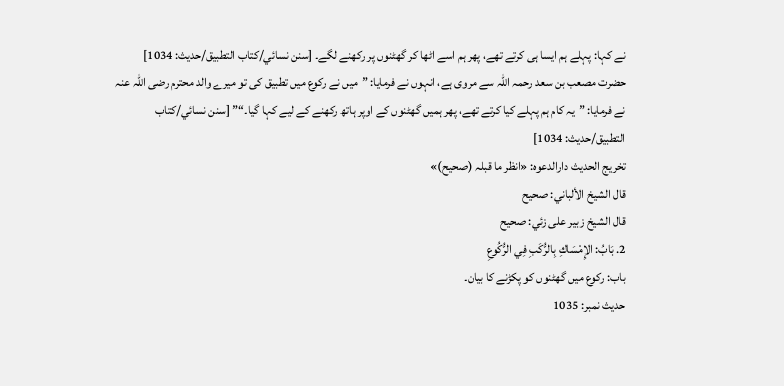نے کہا: پہلے ہم ایسا ہی کرتے تھے، پھر ہم اسے اٹھا کر گھٹنوں پر رکھنے لگے۔ [سنن نسائي/كتاب التطبيق/حدیث: 1034]
حضرت مصعب بن سعد رحمہ اللہ سے مروی ہے، انہوں نے فرمایا: ”میں نے رکوع میں تطبیق کی تو میرے والد محترم رضی اللہ عنہ نے فرمایا: ”یہ کام ہم پہلے کیا کرتے تھے، پھر ہمیں گھٹنوں کے اوپر ہاتھ رکھنے کے لیے کہا گیا۔“” [سنن نسائي/كتاب التطبيق/حدیث: 1034]
تخریج الحدیث دارالدعوہ: «انظر ما قبلہ (صحیح)»
قال الشيخ الألباني: صحيح
قال الشيخ زبير على زئي: صحيح
2. بَابُ: الإِمْسَاكِ بِالرُّكَبِ فِي الرُّكُوعِ
باب: رکوع میں گھٹنوں کو پکڑنے کا بیان۔
حدیث نمبر: 1035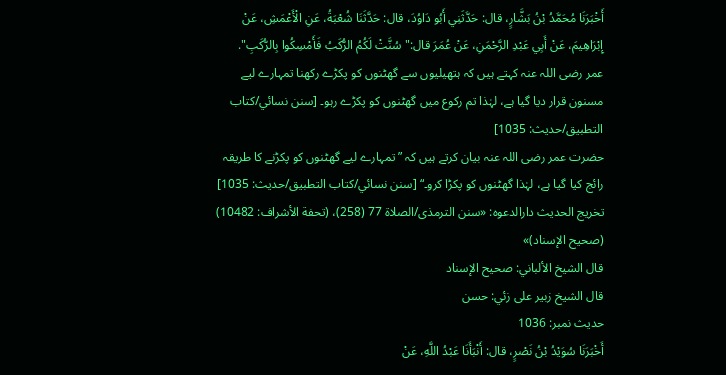أَخْبَرَنَا مُحَمَّدُ بْنُ بَشَّارٍ، قال: حَدَّثَنِي أَبُو دَاوُدَ، قال: حَدَّثَنَا شُعْبَةُ، عَنِ الْأَعْمَشِ، عَنْ إِبْرَاهِيمَ، عَنْ أَبِي عَبْدِ الرَّحْمَنِ، عَنْ عُمَرَ قال:" سُنَّتْ لَكُمُ الرُّكَبُ فَأَمْسِكُوا بِالرُّكَبِ".
عمر رضی اللہ عنہ کہتے ہیں کہ ہتھیلیوں سے گھٹنوں کو پکڑے رکھنا تمہارے لیے مسنون قرار دیا گیا ہے، لہٰذا تم رکوع میں گھٹنوں کو پکڑے رہو۔ [سنن نسائي/كتاب التطبيق/حدیث: 1035]
حضرت عمر رضی اللہ عنہ بیان کرتے ہیں کہ ”تمہارے لیے گھٹنوں کو پکڑنے کا طریقہ رائج کیا گیا ہے، لہٰذا گھٹنوں کو پکڑا کرو۔“ [سنن نسائي/كتاب التطبيق/حدیث: 1035]
تخریج الحدیث دارالدعوہ: «سنن الترمذی/الصلاة 77 (258)، (تحفة الأشراف: 10482) (صحیح الإسناد)»
قال الشيخ الألباني: صحيح الإسناد
قال الشيخ زبير على زئي: حسن
حدیث نمبر: 1036
أَخْبَرَنَا سُوَيْدُ بْنُ نَصْرٍ، قال: أَنْبَأَنَا عَبْدُ اللَّهِ، عَنْ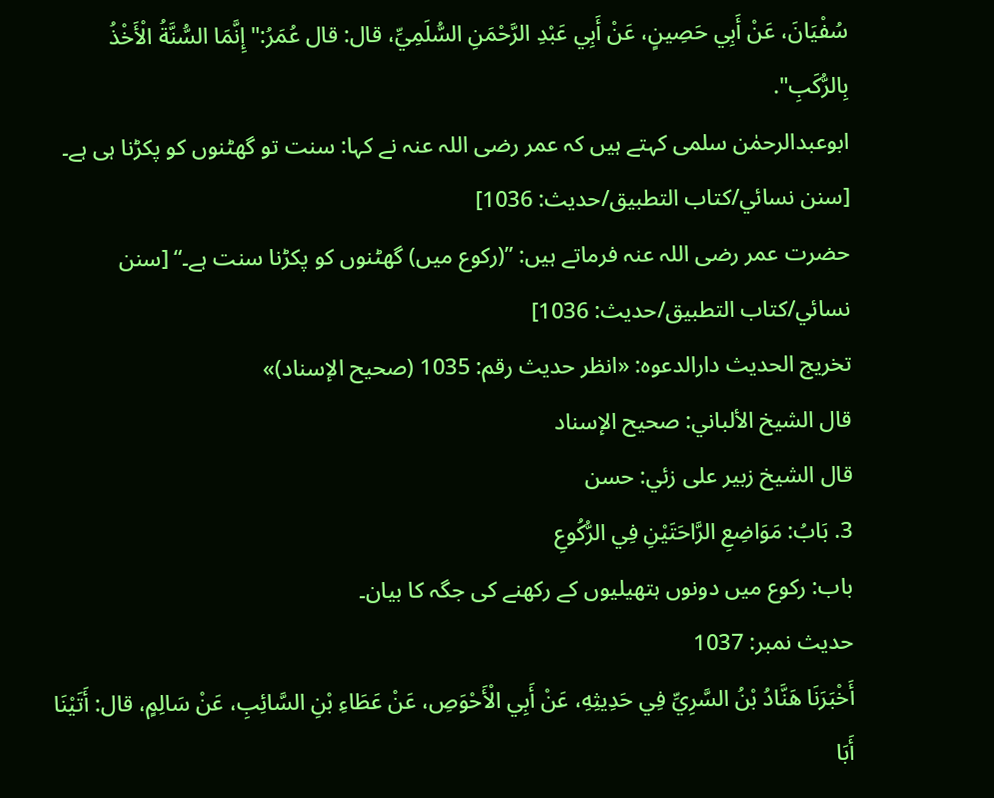سُفْيَانَ، عَنْ أَبِي حَصِينٍ، عَنْ أَبِي عَبْدِ الرَّحْمَنِ السُّلَمِيِّ، قال: قال عُمَرُ:" إِنَّمَا السُّنَّةُ الْأَخْذُ بِالرُّكَبِ".
ابوعبدالرحمٰن سلمی کہتے ہیں کہ عمر رضی اللہ عنہ نے کہا: سنت تو گھٹنوں کو پکڑنا ہی ہے۔ [سنن نسائي/كتاب التطبيق/حدیث: 1036]
حضرت عمر رضی اللہ عنہ فرماتے ہیں: ”(رکوع میں) گھٹنوں کو پکڑنا سنت ہے۔“ [سنن نسائي/كتاب التطبيق/حدیث: 1036]
تخریج الحدیث دارالدعوہ: «انظر حدیث رقم: 1035 (صحیح الإسناد)»
قال الشيخ الألباني: صحيح الإسناد
قال الشيخ زبير على زئي: حسن
3. بَابُ: مَوَاضِعِ الرَّاحَتَيْنِ فِي الرُّكُوعِ
باب: رکوع میں دونوں ہتھیلیوں کے رکھنے کی جگہ کا بیان۔
حدیث نمبر: 1037
أَخْبَرَنَا هَنَّادُ بْنُ السَّرِيِّ فِي حَدِيثِهِ، عَنْ أَبِي الْأَحْوَصِ، عَنْ عَطَاءِ بْنِ السَّائِبِ، عَنْ سَالِمٍ، قال: أَتَيْنَا أَبَا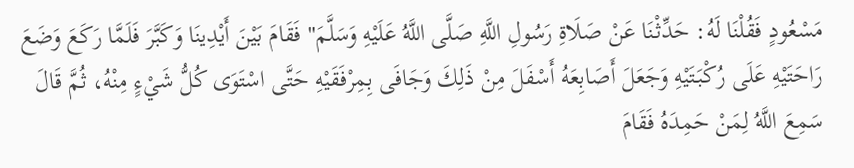مَسْعُودٍ فَقُلْنَا لَهُ: حَدِّثْنَا عَنْ صَلَاةِ رَسُولِ اللَّهِ صَلَّى اللَّهُ عَلَيْهِ وَسَلَّمَ" فَقَامَ بَيْنَ أَيْدِينَا وَكَبَّرَ فَلَمَّا رَكَعَ وَضَعَ رَاحَتَيْهِ عَلَى رُكْبَتَيْهِ وَجَعَلَ أَصَابِعَهُ أَسْفَلَ مِنْ ذَلِكَ وَجَافَى بِمِرْفَقَيْهِ حَتَّى اسْتَوَى كُلُّ شَيْءٍ مِنْهُ، ثُمَّ قَالَ سَمِعَ اللَّهُ لِمَنْ حَمِدَهُ فَقَامَ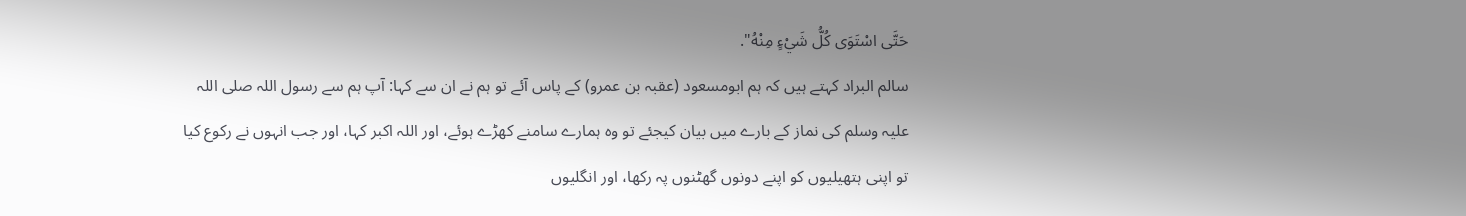حَتَّى اسْتَوَى كُلُّ شَيْءٍ مِنْهُ".
سالم البراد کہتے ہیں کہ ہم ابومسعود (عقبہ بن عمرو) کے پاس آئے تو ہم نے ان سے کہا: آپ ہم سے رسول اللہ صلی اللہ علیہ وسلم کی نماز کے بارے میں بیان کیجئے تو وہ ہمارے سامنے کھڑے ہوئے، اور اللہ اکبر کہا، اور جب انہوں نے رکوع کیا تو اپنی ہتھیلیوں کو اپنے دونوں گھٹنوں پہ رکھا، اور انگلیوں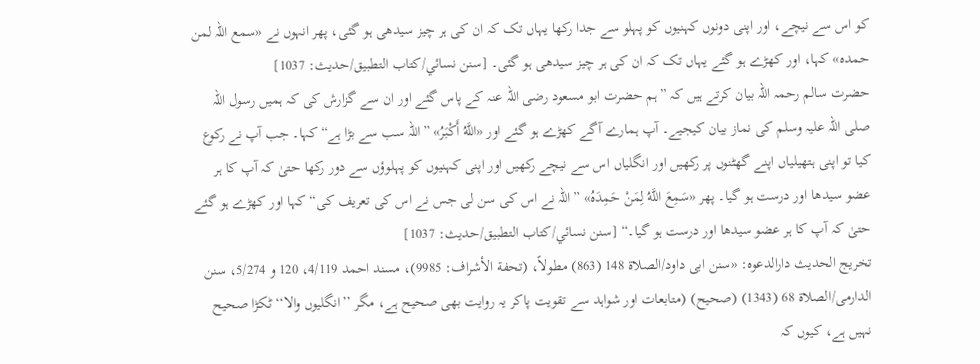کو اس سے نیچے، اور اپنی دونوں کہنیوں کو پہلو سے جدا رکھا یہاں تک کہ ان کی ہر چیز سیدھی ہو گئی، پھر انہوں نے «سمع اللہ لمن حمدہ» کہا، اور کھڑے ہو گئے یہاں تک کہ ان کی ہر چیز سیدھی ہو گئی۔ [سنن نسائي/كتاب التطبيق/حدیث: 1037]
حضرت سالم رحمہ اللہ بیان کرتے ہیں کہ ”ہم حضرت ابو مسعود رضی اللہ عنہ کے پاس گئے اور ان سے گزارش کی کہ ہمیں رسول اللہ صلی اللہ علیہ وسلم کی نماز بیان کیجیے۔ آپ ہمارے آگے کھڑے ہو گئے اور «اللَّهُ أَكْبَرُ» ”اللہ سب سے بڑا ہے“ کہا۔ جب آپ نے رکوع کیا تو اپنی ہتھیلیاں اپنے گھٹنوں پر رکھیں اور انگلیاں اس سے نیچے رکھیں اور اپنی کہنیوں کو پہلوؤں سے دور رکھا حتیٰ کہ آپ کا ہر عضو سیدھا اور درست ہو گیا۔ پھر «سَمِعَ اللَّهُ لِمَنْ حَمِدَهُ» ”اللہ نے اس کی سن لی جس نے اس کی تعریف کی“ کہا اور کھڑے ہو گئے حتیٰ کہ آپ کا ہر عضو سیدھا اور درست ہو گیا۔“ [سنن نسائي/كتاب التطبيق/حدیث: 1037]
تخریج الحدیث دارالدعوہ: «سنن ابی داود/الصلاة 148 (863) مطولاً، (تحفة الأشراف: 9985)، مسند احمد 4/119، 120 و 5/274، سنن الدارمی/الصلاة 68 (1343) (صحیح) (متابعات اور شواہد سے تقویت پاکر یہ روایت بھی صحیح ہے، مگر ’’انگلیوں والا‘‘ ٹکڑا صحیح نہیں ہے، کیوں کہ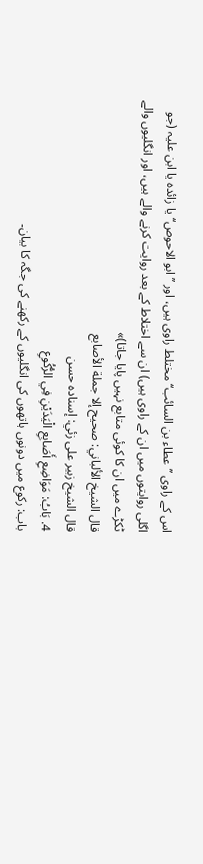اس کے راوی ’’عطاء بن السائب‘‘ مختلط راوی ہیں، اور ’’ابو الاحوص‘‘ یا زائدہ یا ابن علیہ (جو اگلی روایتوں میں ان کے راوی ہیں) ان سے اختلاط کے بعد روایت کرنے والے ہیں، اور انگلیوں والے ٹکڑے میں ان کا کوئی متابع نہیں پایا جاتا)»
قال الشيخ الألباني: صحيح إلا جملة الأصابع
قال الشيخ زبير على زئي: إسناده حسن
4. بَابُ: مَوَاضِعِ أَصَابِعِ الْيَدَيْنِ فِي الرُّكُوعِ
باب: رکوع میں دونوں ہاتھوں کی انگلیوں کے رکھنے کی جگہ کا بیان۔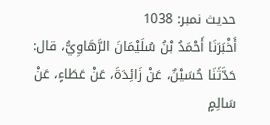حدیث نمبر: 1038
أَخْبَرَنَا أَحْمَدُ بْنُ سُلَيْمَانَ الرَّهَاوِيُّ، قال: حَدَّثَنَا حُسَيْنٌ، عَنْ زَائِدَةَ، عَنْ عَطَاءٍ، عَنْ سَالِمٍ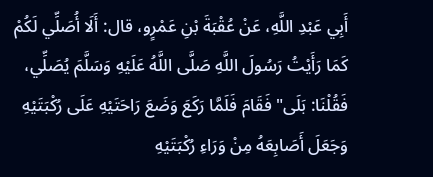أَبِي عَبْدِ اللَّهِ، عَنْ عُقْبَةَ بْنِ عَمْرٍو، قال: أَلَا أُصَلِّي لَكُمْ كَمَا رَأَيْتُ رَسُولَ اللَّهِ صَلَّى اللَّهُ عَلَيْهِ وَسَلَّمَ يُصَلِّي، فَقُلْنَا: بَلَى" فَقَامَ فَلَمَّا رَكَعَ وَضَعَ رَاحَتَيْهِ عَلَى رُكْبَتَيْهِ وَجَعَلَ أَصَابِعَهُ مِنْ وَرَاءِ رُكْبَتَيْهِ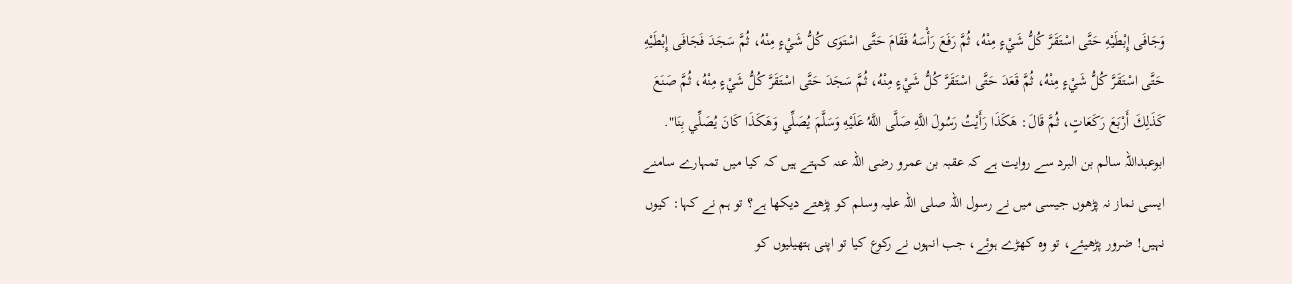وَجَافَى إِبْطَيْهِ حَتَّى اسْتَقَرَّ كُلُّ شَيْءٍ مِنْهُ، ثُمَّ رَفَعَ رَأْسَهُ فَقَامَ حَتَّى اسْتَوَى كُلُّ شَيْءٍ مِنْهُ، ثُمَّ سَجَدَ فَجَافَى إِبْطَيْهِ حَتَّى اسْتَقَرَّ كُلُّ شَيْءٍ مِنْهُ، ثُمَّ قَعَدَ حَتَّى اسْتَقَرَّ كُلُّ شَيْءٍ مِنْهُ، ثُمَّ سَجَدَ حَتَّى اسْتَقَرَّ كُلُّ شَيْءٍ مِنْهُ، ثُمَّ صَنَعَ كَذَلِكَ أَرْبَعَ رَكَعَاتٍ، ثُمَّ قَالَ: هَكَذَا رَأَيْتُ رَسُولَ اللَّهِ صَلَّى اللَّهُ عَلَيْهِ وَسَلَّمَ يُصَلِّي وَهَكَذَا كَانَ يُصَلِّي بِنَا".
ابوعبداللہ سالم بن البرد سے روایت ہے کہ عقبہ بن عمرو رضی اللہ عنہ کہتے ہیں کہ کیا میں تمہارے سامنے ایسی نماز نہ پڑھوں جیسی میں نے رسول اللہ صلی اللہ علیہ وسلم کو پڑھتے دیکھا ہے؟ تو ہم نے کہا: کیوں نہیں! ضرور پڑھیئے، تو وہ کھڑے ہوئے، جب انہوں نے رکوع کیا تو اپنی ہتھیلیوں کو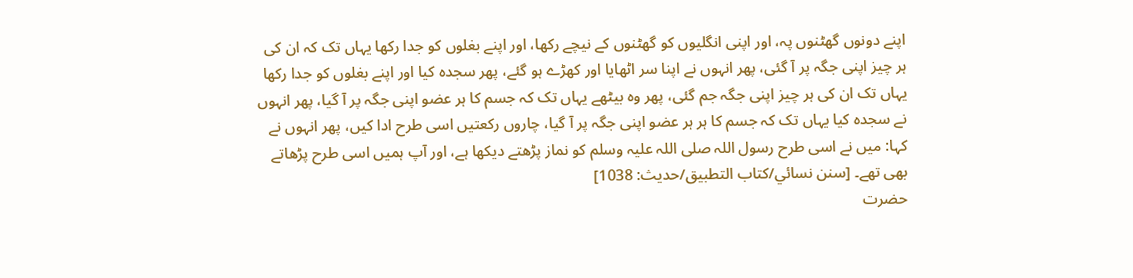اپنے دونوں گھٹنوں پہ، اور اپنی انگلیوں کو گھٹنوں کے نیچے رکھا، اور اپنے بغلوں کو جدا رکھا یہاں تک کہ ان کی ہر چیز اپنی جگہ پر آ گئی، پھر انہوں نے اپنا سر اٹھایا اور کھڑے ہو گئے، پھر سجدہ کیا اور اپنے بغلوں کو جدا رکھا یہاں تک ان کی ہر چیز اپنی جگہ جم گئی، پھر وہ بیٹھے یہاں تک کہ جسم کا ہر عضو اپنی جگہ پر آ گیا، پھر انہوں نے سجدہ کیا یہاں تک کہ جسم کا ہر ہر عضو اپنی جگہ پر آ گیا، چاروں رکعتیں اسی طرح ادا کیں، پھر انہوں نے کہا: میں نے اسی طرح رسول اللہ صلی اللہ علیہ وسلم کو نماز پڑھتے دیکھا ہے، اور آپ ہمیں اسی طرح پڑھاتے بھی تھے۔ [سنن نسائي/كتاب التطبيق/حدیث: 1038]
حضرت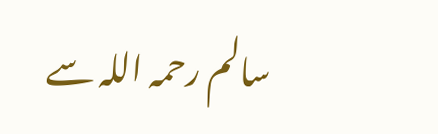سالم رحمہ اللہ سے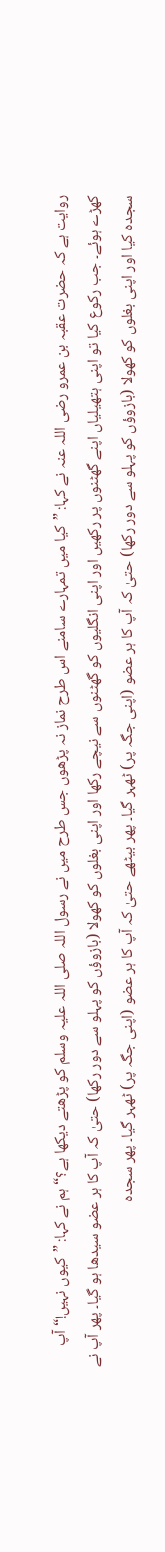روایت ہے کہ حضرت عقبہ بن عمرو رضی اللہ عنہ نے کہا: ”کیا میں تمہارے سامنے اس طرح نماز نہ پڑھوں جس طرح میں نے رسول اللہ صلی اللہ علیہ وسلم کو پڑھتے دیکھا ہے؟“ ہم نے کہا: ”کیوں نہیں!“ آپ کھڑے ہوئے۔ جب رکوع کیا تو اپنی ہتھیلیاں اپنے گھٹنوں پر رکھیں اور اپنی انگلیوں کو گھٹنوں سے نیچے رکھا اور اپنی بغلوں کو کھولا (بازوؤں کو پہلو سے دور رکھا) حتیٰ کہ آپ کا ہر عضو سیدھا ہو گیا۔ پھر آپ نے سجدہ کیا اور اپنی بغلوں کو کھولا (بازوؤں کو پہلو سے دور رکھا) حتیٰ کہ آپ کا ہر عضو (اپنی جگہ پر) ٹھہر گیا۔ پھر بیٹھے حتیٰ کہ آپ کا ہر عضو (اپنی جگہ پر) ٹھہر گیا۔ پھر سجدہ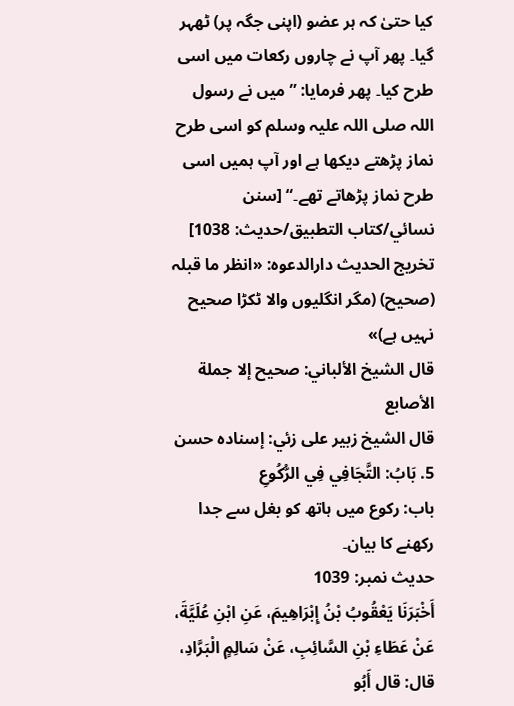کیا حتیٰ کہ ہر عضو (اپنی جگہ پر) ٹھہر گیا۔ پھر آپ نے چاروں رکعات میں اسی طرح کیا۔ پھر فرمایا: ”میں نے رسول اللہ صلی اللہ علیہ وسلم کو اسی طرح نماز پڑھتے دیکھا ہے اور آپ ہمیں اسی طرح نماز پڑھاتے تھے۔“ [سنن نسائي/كتاب التطبيق/حدیث: 1038]
تخریج الحدیث دارالدعوہ: «انظر ما قبلہ (صحیح) (مگر انگلیوں والا ٹکڑا صحیح نہیں ہے)»
قال الشيخ الألباني: صحيح إلا جملة الأصابع
قال الشيخ زبير على زئي: إسناده حسن
5. بَابُ: التَّجَافِي فِي الرُّكُوعِ
باب: رکوع میں ہاتھ کو بغل سے جدا رکھنے کا بیان۔
حدیث نمبر: 1039
أَخْبَرَنَا يَعْقُوبُ بْنُ إِبْرَاهِيمَ، عَنِ ابْنِ عُلَيَّةَ، عَنْ عَطَاءِ بْنِ السَّائِبِ، عَنْ سَالِمٍ الْبَرَّادِ، قال: قال أَبُو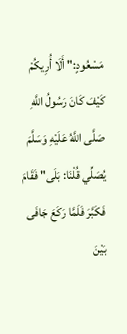مَسْعُودٍ:" أَلَا أُرِيكُمْ كَيْفَ كَانَ رَسُولُ اللَّهِ صَلَّى اللَّهُ عَلَيْهِ وَسَلَّمَ يُصَلِّي قُلْنَا: بَلَى" فَقَامَ فَكَبَّرَ فَلَمَّا رَكَعَ جَافَى بَيْنَ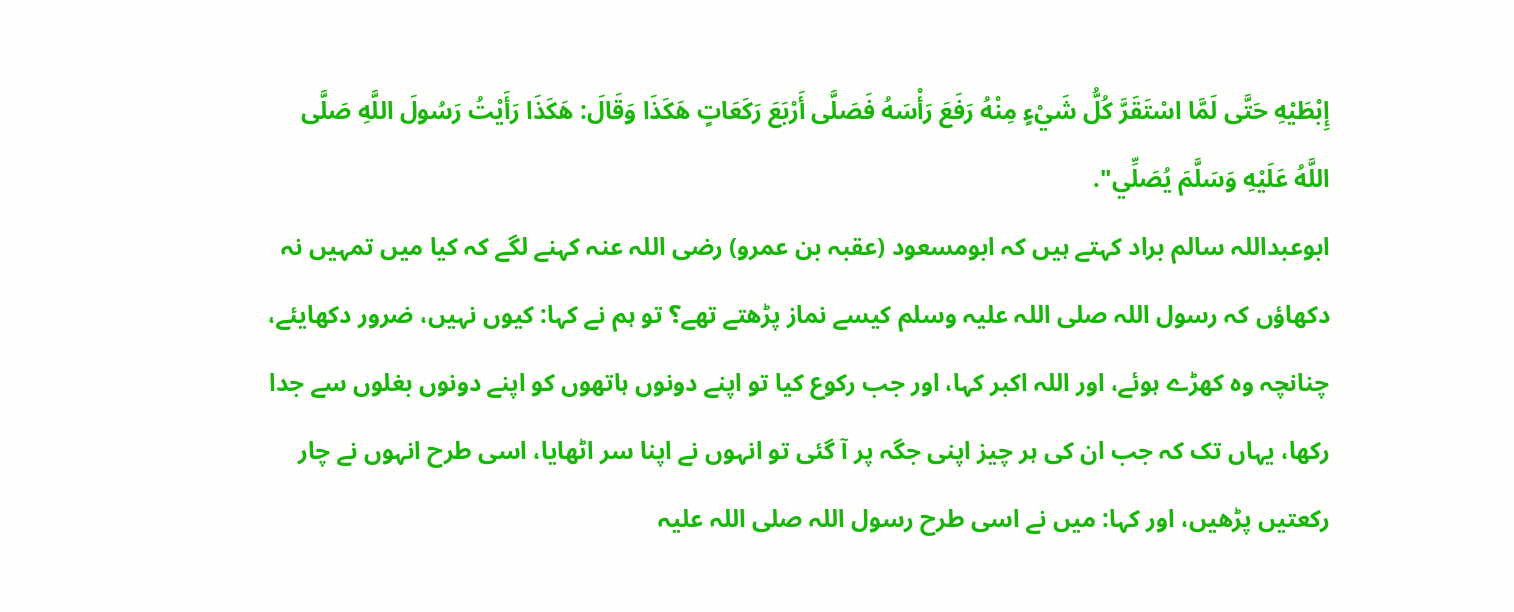إِبْطَيْهِ حَتَّى لَمَّا اسْتَقَرَّ كُلُّ شَيْءٍ مِنْهُ رَفَعَ رَأْسَهُ فَصَلَّى أَرْبَعَ رَكَعَاتٍ هَكَذَا وَقَالَ: هَكَذَا رَأَيْتُ رَسُولَ اللَّهِ صَلَّى اللَّهُ عَلَيْهِ وَسَلَّمَ يُصَلِّي".
ابوعبداللہ سالم براد کہتے ہیں کہ ابومسعود (عقبہ بن عمرو) رضی اللہ عنہ کہنے لگے کہ کیا میں تمہیں نہ دکھاؤں کہ رسول اللہ صلی اللہ علیہ وسلم کیسے نماز پڑھتے تھے؟ تو ہم نے کہا: کیوں نہیں، ضرور دکھایئے، چنانچہ وہ کھڑے ہوئے، اور اللہ اکبر کہا، اور جب رکوع کیا تو اپنے دونوں ہاتھوں کو اپنے دونوں بغلوں سے جدا رکھا، یہاں تک کہ جب ان کی ہر چیز اپنی جگہ پر آ گئی تو انہوں نے اپنا سر اٹھایا، اسی طرح انہوں نے چار رکعتیں پڑھیں، اور کہا: میں نے اسی طرح رسول اللہ صلی اللہ علیہ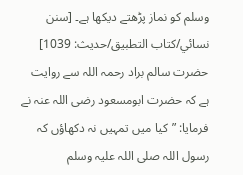وسلم کو نماز پڑھتے دیکھا ہے۔ [سنن نسائي/كتاب التطبيق/حدیث: 1039]
حضرت سالم براد رحمہ اللہ سے روایت ہے کہ حضرت ابومسعود رضی اللہ عنہ نے فرمایا: ”کیا میں تمہیں نہ دکھاؤں کہ رسول اللہ صلی اللہ علیہ وسلم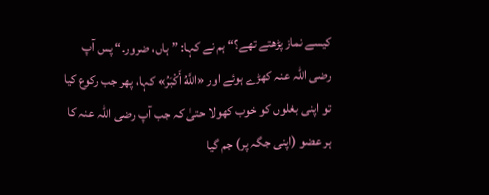کیسے نماز پڑھتے تھے؟“ ہم نے کہا: ”ہاں، ضرور۔“ پس آپ رضی اللہ عنہ کھڑے ہوئے اور «اللَّهُ أَكْبَرُ» کہا، پھر جب رکوع کیا تو اپنی بغلوں کو خوب کھولا حتیٰ کہ جب آپ رضی اللہ عنہ کا ہر عضو (اپنی جگہ پر) جم گیا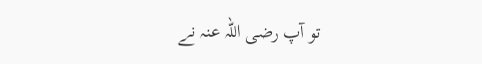تو آپ رضی اللہ عنہ نے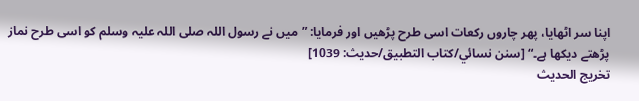اپنا سر اٹھایا، پھر چاروں رکعات اسی طرح پڑھیں اور فرمایا: ”میں نے رسول اللہ صلی اللہ علیہ وسلم کو اسی طرح نماز پڑھتے دیکھا ہے۔“ [سنن نسائي/كتاب التطبيق/حدیث: 1039]
تخریج الحدیث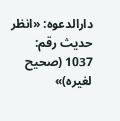دارالدعوہ: «انظر حدیث رقم: 1037 (صحیح لغیرہ)»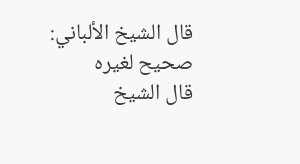قال الشيخ الألباني: صحيح لغيره
قال الشيخ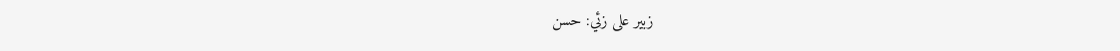زبير على زئي: حسن